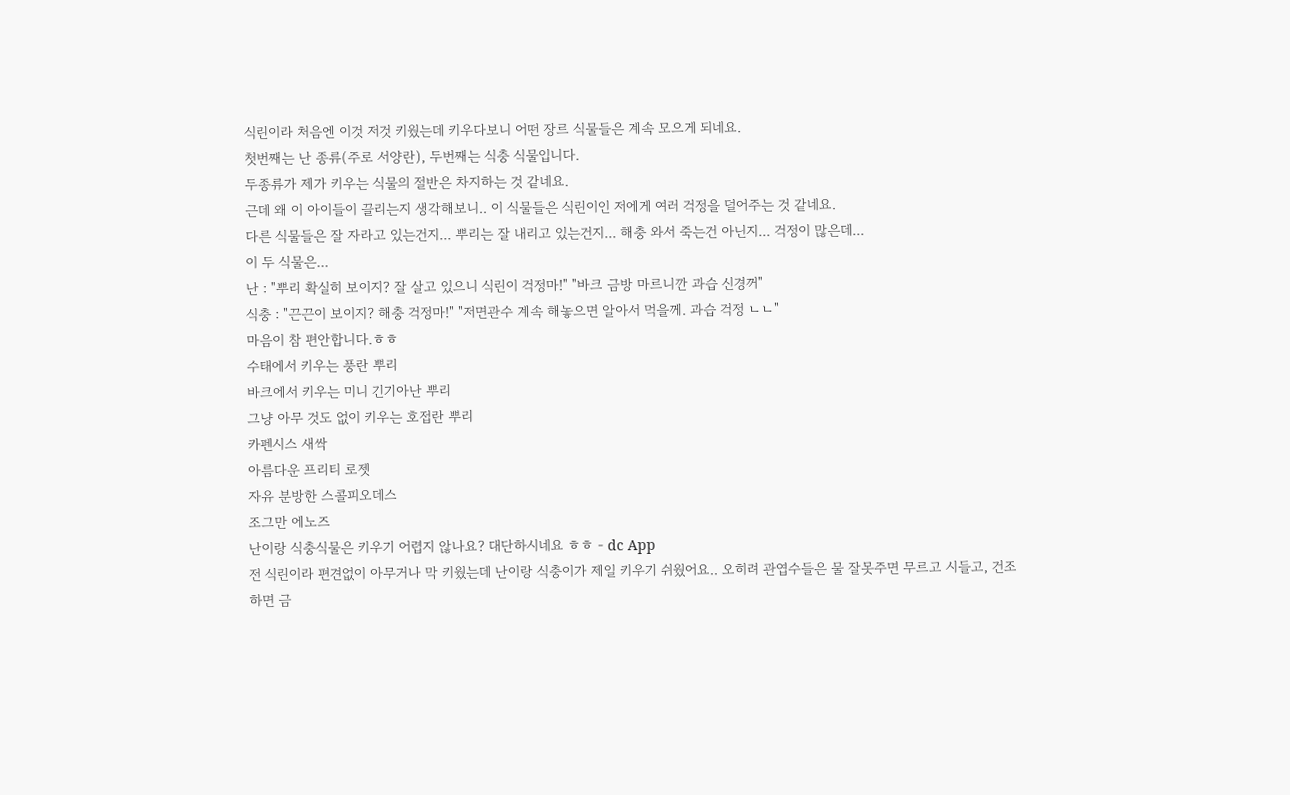식린이라 처음엔 이것 저것 키웠는데 키우다보니 어떤 장르 식물들은 계속 모으게 되네요.
첫번째는 난 종류(주로 서양란), 두번째는 식충 식물입니다.
두종류가 제가 키우는 식물의 절반은 차지하는 것 같네요.
근데 왜 이 아이들이 끌리는지 생각해보니.. 이 식물들은 식린이인 저에게 여러 걱정을 덜어주는 것 같네요.
다른 식물들은 잘 자라고 있는건지... 뿌리는 잘 내리고 있는건지... 해충 와서 죽는건 아닌지... 걱정이 많은데...
이 두 식물은...
난 : "뿌리 확실히 보이지? 잘 살고 있으니 식린이 걱정마!" "바크 금방 마르니깐 과습 신경꺼"
식충 : "끈끈이 보이지? 해충 걱정마!" "저면관수 계속 해놓으면 알아서 먹을께. 과습 걱정 ㄴㄴ"
마음이 참 편안합니다.ㅎㅎ
수태에서 키우는 풍란 뿌리
바크에서 키우는 미니 긴기아난 뿌리
그냥 아무 것도 없이 키우는 호접란 뿌리
카펜시스 새싹
아름다운 프리티 로젯
자유 분방한 스콜피오데스
조그만 에노즈
난이랑 식충식물은 키우기 어렵지 않나요? 대단하시네요 ㅎㅎ - dc App
전 식린이라 편견없이 아무거나 막 키웠는데 난이랑 식충이가 제일 키우기 쉬웠어요.. 오히려 관엽수들은 물 잘못주면 무르고 시들고, 건조하면 금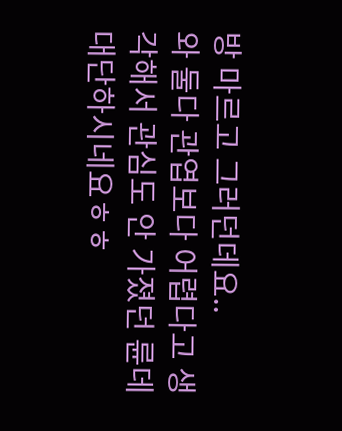방 마르고 그러던데요..
와 둘다 관엽보다 어렵다고 생각해서 관심도 안 가졌던 륜데 대단하시네요ㅎㅎ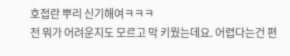호접란 뿌리 신기해여ㅋㅋㅋ
전 뭐가 어려운지도 모르고 막 키웠는데요. 어렵다는건 편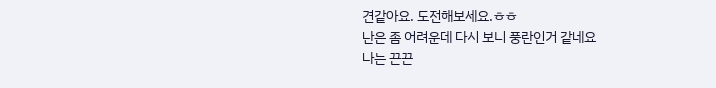견같아요. 도전해보세요.ㅎㅎ
난은 좀 어려운데 다시 보니 풍란인거 같네요
나는 끈끈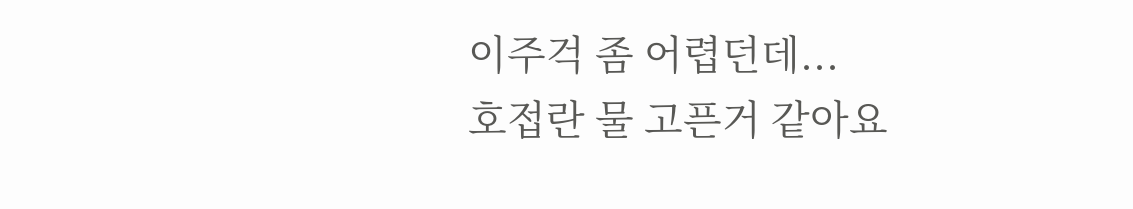이주걱 좀 어렵던데...
호접란 물 고픈거 같아요